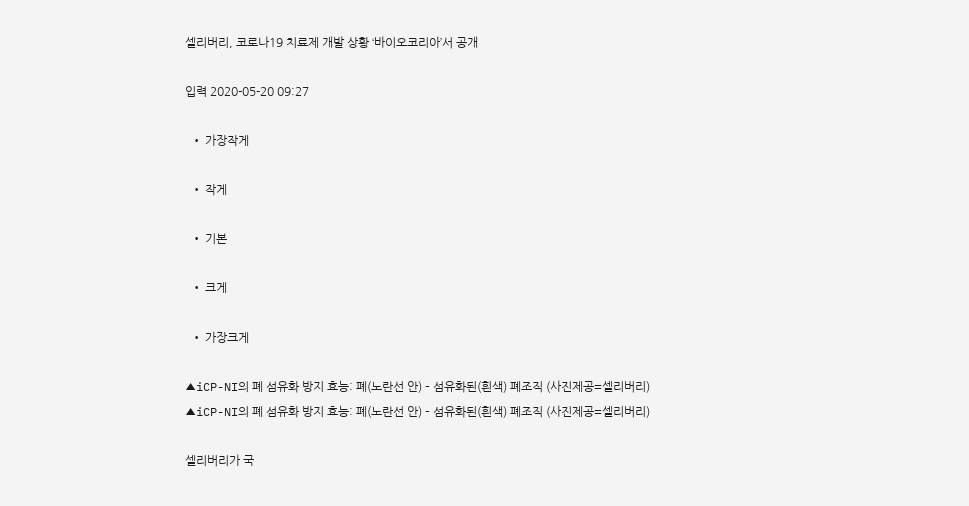셀리버리, 코로나19 치료제 개발 상황 ‘바이오코리아’서 공개

입력 2020-05-20 09:27

  • 가장작게

  • 작게

  • 기본

  • 크게

  • 가장크게

▲iCP-NI의 폐 섬유화 방지 효능: 폐(노란선 안) – 섬유화된(흰색) 폐조직 (사진제공=셀리버리)
▲iCP-NI의 폐 섬유화 방지 효능: 폐(노란선 안) – 섬유화된(흰색) 폐조직 (사진제공=셀리버리)

셀리버리가 국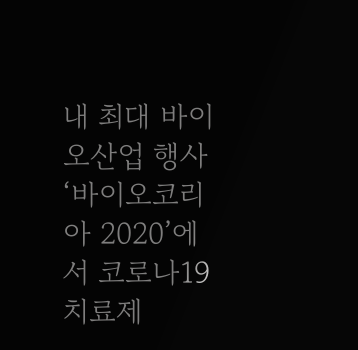내 최대 바이오산업 행사 ‘바이오코리아 2020’에서 코로나19 치료제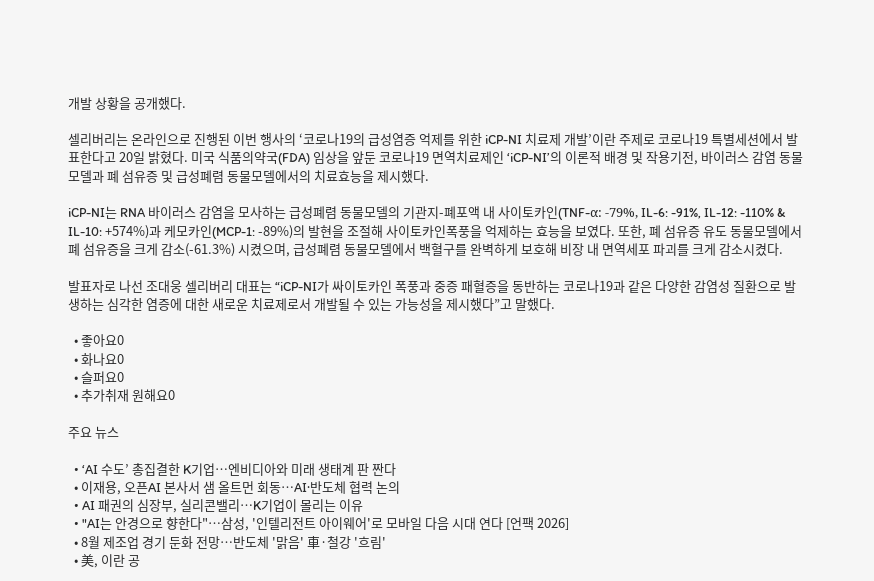개발 상황을 공개했다.

셀리버리는 온라인으로 진행된 이번 행사의 ‘코로나19의 급성염증 억제를 위한 iCP-NI 치료제 개발’이란 주제로 코로나19 특별세션에서 발표한다고 20일 밝혔다. 미국 식품의약국(FDA) 임상을 앞둔 코로나19 면역치료제인 ‘iCP-NI’의 이론적 배경 및 작용기전, 바이러스 감염 동물모델과 폐 섬유증 및 급성폐렴 동물모델에서의 치료효능을 제시했다.

iCP-NI는 RNA 바이러스 감염을 모사하는 급성폐렴 동물모델의 기관지-폐포액 내 사이토카인(TNF-α: -79%, IL-6: -91%, IL-12: -110% & IL-10: +574%)과 케모카인(MCP-1: -89%)의 발현을 조절해 사이토카인폭풍을 억제하는 효능을 보였다. 또한, 폐 섬유증 유도 동물모델에서 폐 섬유증을 크게 감소(-61.3%) 시켰으며, 급성폐렴 동물모델에서 백혈구를 완벽하게 보호해 비장 내 면역세포 파괴를 크게 감소시켰다.

발표자로 나선 조대웅 셀리버리 대표는 “iCP-NI가 싸이토카인 폭풍과 중증 패혈증을 동반하는 코로나19과 같은 다양한 감염성 질환으로 발생하는 심각한 염증에 대한 새로운 치료제로서 개발될 수 있는 가능성을 제시했다”고 말했다.

  • 좋아요0
  • 화나요0
  • 슬퍼요0
  • 추가취재 원해요0

주요 뉴스

  • ‘AI 수도’ 총집결한 K기업…엔비디아와 미래 생태계 판 짠다
  • 이재용, 오픈AI 본사서 샘 올트먼 회동…AI·반도체 협력 논의
  • AI 패권의 심장부, 실리콘밸리…K기업이 몰리는 이유
  • "AI는 안경으로 향한다"…삼성, '인텔리전트 아이웨어'로 모바일 다음 시대 연다 [언팩 2026]
  • 8월 제조업 경기 둔화 전망⋯반도체 '맑음' 車·철강 '흐림'
  • 美, 이란 공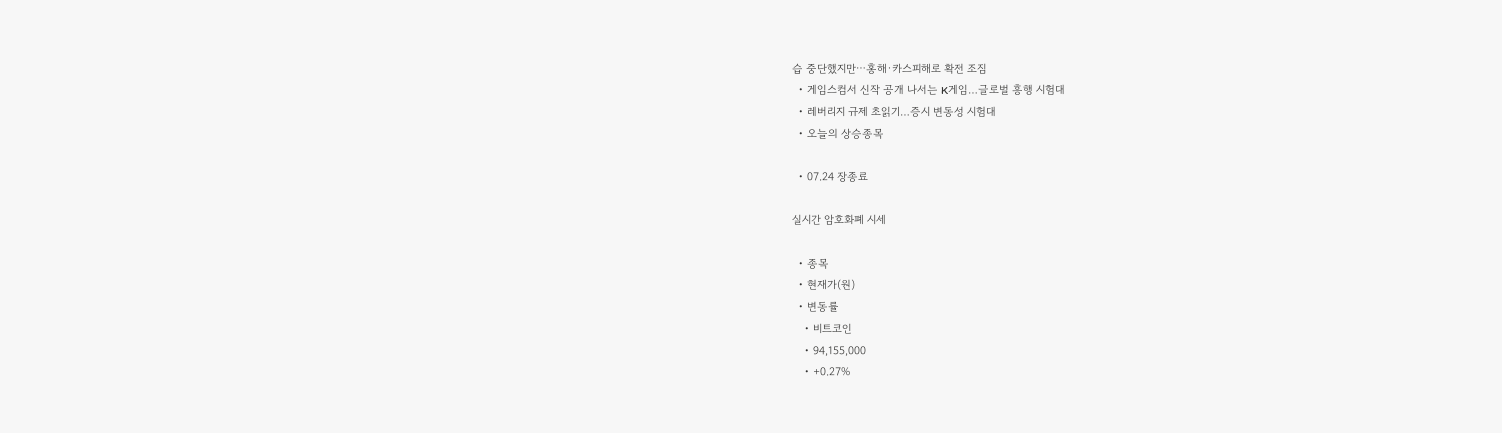습 중단했지만⋯홍해·카스피해로 확전 조짐
  • 게임스컴서 신작 공개 나서는 K게임…글로벌 흥행 시험대
  • 레버리지 규제 초읽기…증시 변동성 시험대
  • 오늘의 상승종목

  • 07.24 장종료

실시간 암호화폐 시세

  • 종목
  • 현재가(원)
  • 변동률
    • 비트코인
    • 94,155,000
    • +0.27%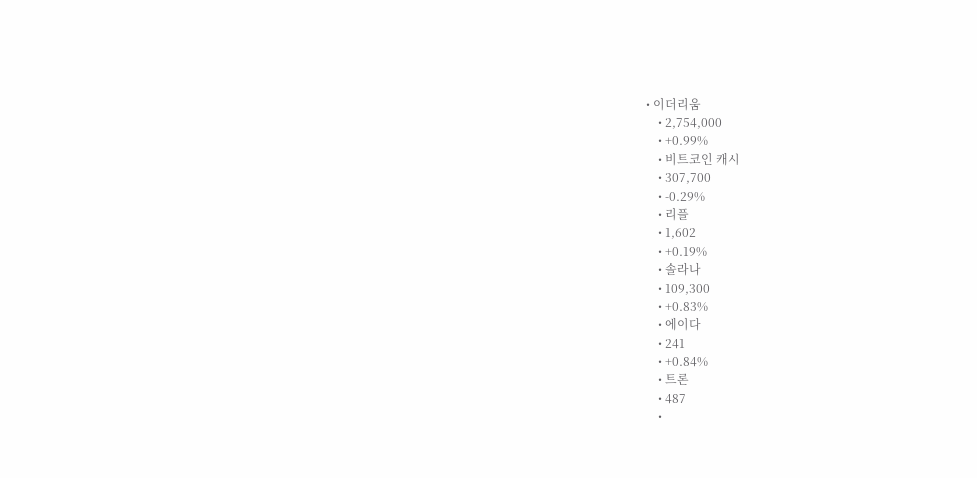• 이더리움
    • 2,754,000
    • +0.99%
    • 비트코인 캐시
    • 307,700
    • -0.29%
    • 리플
    • 1,602
    • +0.19%
    • 솔라나
    • 109,300
    • +0.83%
    • 에이다
    • 241
    • +0.84%
    • 트론
    • 487
    •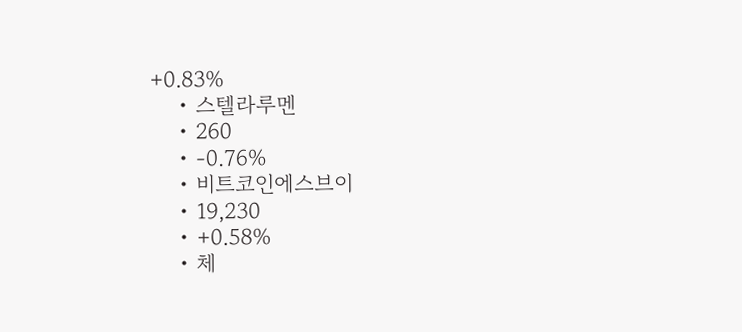+0.83%
    • 스텔라루멘
    • 260
    • -0.76%
    • 비트코인에스브이
    • 19,230
    • +0.58%
    • 체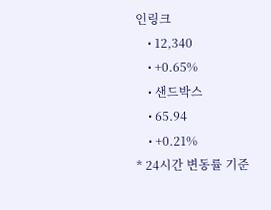인링크
    • 12,340
    • +0.65%
    • 샌드박스
    • 65.94
    • +0.21%
* 24시간 변동률 기준